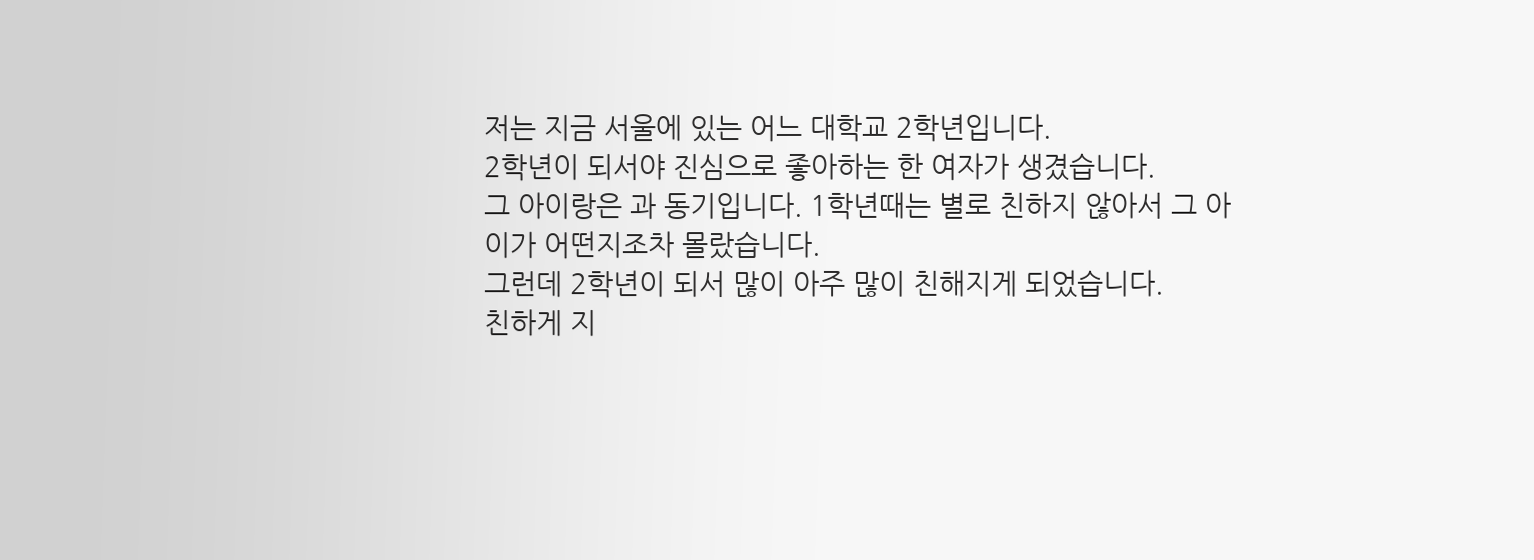저는 지금 서울에 있는 어느 대학교 2학년입니다.
2학년이 되서야 진심으로 좋아하는 한 여자가 생겼습니다.
그 아이랑은 과 동기입니다. 1학년때는 별로 친하지 않아서 그 아이가 어떤지조차 몰랐습니다.
그런데 2학년이 되서 많이 아주 많이 친해지게 되었습니다.
친하게 지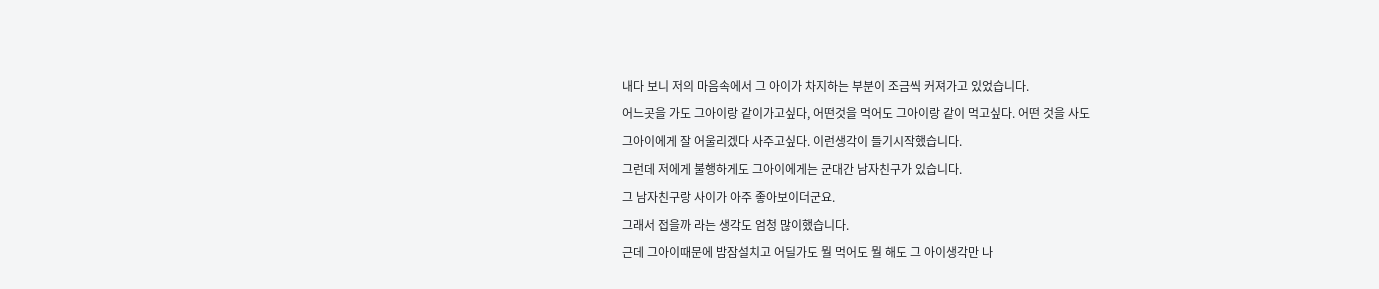내다 보니 저의 마음속에서 그 아이가 차지하는 부분이 조금씩 커져가고 있었습니다.
어느곳을 가도 그아이랑 같이가고싶다, 어떤것을 먹어도 그아이랑 같이 먹고싶다. 어떤 것을 사도
그아이에게 잘 어울리겠다 사주고싶다. 이런생각이 들기시작했습니다.
그런데 저에게 불행하게도 그아이에게는 군대간 남자친구가 있습니다.
그 남자친구랑 사이가 아주 좋아보이더군요.
그래서 접을까 라는 생각도 엄청 많이했습니다.
근데 그아이때문에 밤잠설치고 어딜가도 뭘 먹어도 뭘 해도 그 아이생각만 나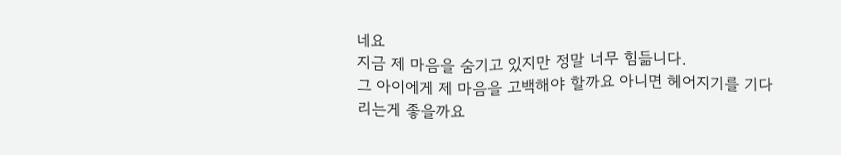네요
지금 제 마음을 숨기고 있지만 정말 너무 힘듦니다.
그 아이에게 제 마음을 고백해야 할까요 아니면 헤어지기를 기다리는게 좋을까요